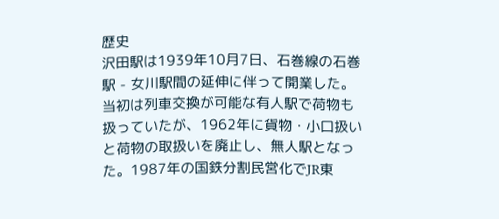歴史
沢田駅は1939年10月7日、石巻線の石巻駅 - 女川駅間の延伸に伴って開業した。当初は列車交換が可能な有人駅で荷物も扱っていたが、1962年に貨物・小口扱いと荷物の取扱いを廃止し、無人駅となった。1987年の国鉄分割民営化でJR東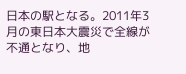日本の駅となる。2011年3月の東日本大震災で全線が不通となり、地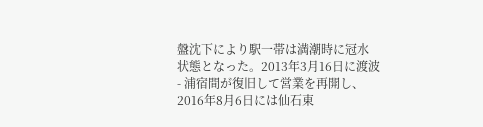盤沈下により駅一帯は満潮時に冠水状態となった。2013年3月16日に渡波 - 浦宿間が復旧して営業を再開し、2016年8月6日には仙石東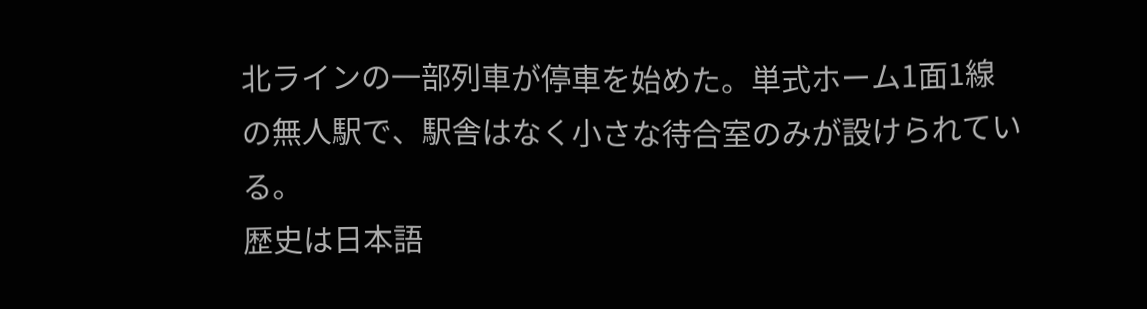北ラインの一部列車が停車を始めた。単式ホーム1面1線の無人駅で、駅舎はなく小さな待合室のみが設けられている。
歴史は日本語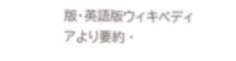版・英語版ウィキペディアより要約 ·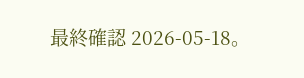最終確認 2026-05-18。